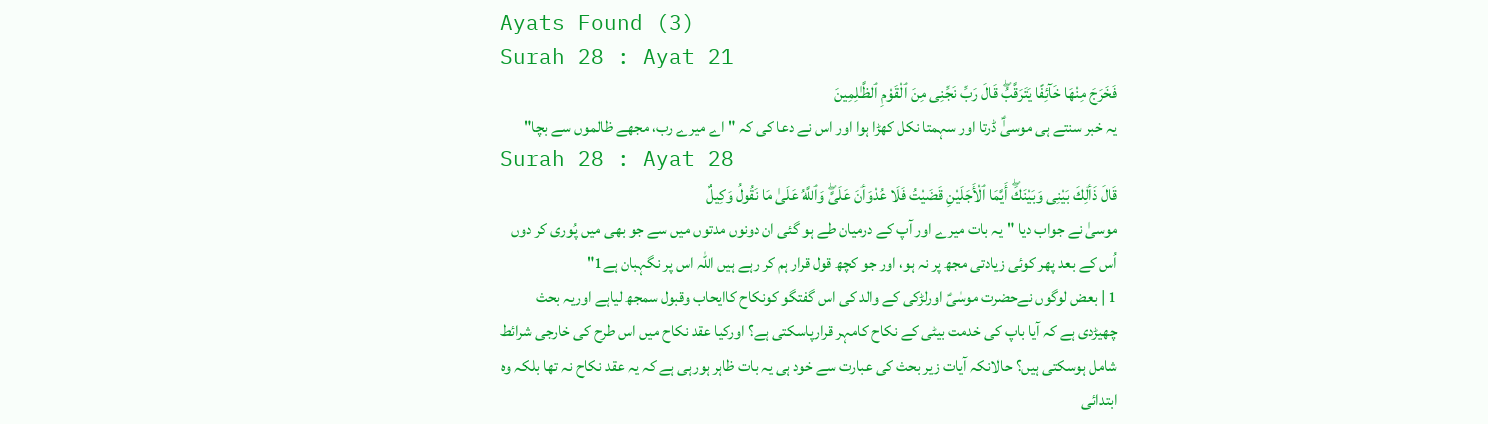Ayats Found (3)
Surah 28 : Ayat 21
فَخَرَجَ مِنْهَا خَآئِفًا يَتَرَقَّبُۖ قَالَ رَبِّ نَجِّنِى مِنَ ٱلْقَوْمِ ٱلظَّـٰلِمِينَ
یہ خبر سنتے ہی موسیٰؑ ڈرتا اور سہمتا نکل کھڑا ہوا اور اس نے دعا کی کہ "اے میرے رب، مجھے ظالموں سے بچا"
Surah 28 : Ayat 28
قَالَ ذَٲلِكَ بَيْنِى وَبَيْنَكَۖ أَيَّمَا ٱلْأَجَلَيْنِ قَضَيْتُ فَلَا عُدْوَٲنَ عَلَىَّۖ وَٱللَّهُ عَلَىٰ مَا نَقُولُ وَكِيلٌ
موسیٰ نے جواب دیا "یہ بات میرے اور آپ کے درمیان طے ہو گئی ان دونوں مدتوں میں سے جو بھی میں پُوری کر دوں اُس کے بعد پھر کوئی زیادتی مجھ پر نہ ہو، اور جو کچھ قول قرار ہم کر رہے ہیں اللہ اس پر نگہبان ہے1"
1 | بعض لوگوں نےحضرت موسٰیؑ اورلڑکی کے والد کی اس گفتگو کونکاح کاایحاب وقبول سمجھ لیاہے اوریہ بحث چھیڑدی ہے کہ آیا باپ کی خدمت بیٹی کے نکاح کامہر قرارپاسکتی ہے؟ اورکیا عقد نکاح میں اس طرح کی خارجی شرائط شامل ہوسکتی ہیں؟ حالانکہ آیات زیر بحث کی عبارت سے خود ہی یہ بات ظاہر ہورہی ہے کہ یہ عقد نکاح نہ تھا بلکہ وہ ابتدائی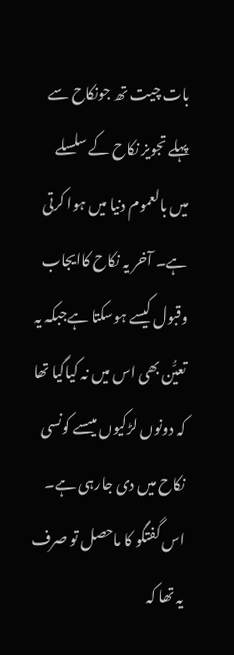بات چیت تھ جونکاح سے پہلے تجویز نکاح کے سلسلے میں بالعموم دنیا میں ہوا کرتی ہے۔ آخر یہ نکاح کاایجاب وقبول کیسے ہوسکتا ہےجبکہ یہ تعیُّن بھی اس میں نہ کیاگیا تھا کہ دونوں لڑکیوں میںسے کونسی نکاح میں دی جارہی ہے۔ اس گفتگو کا ماحصل تو صرف یہ تھا کہ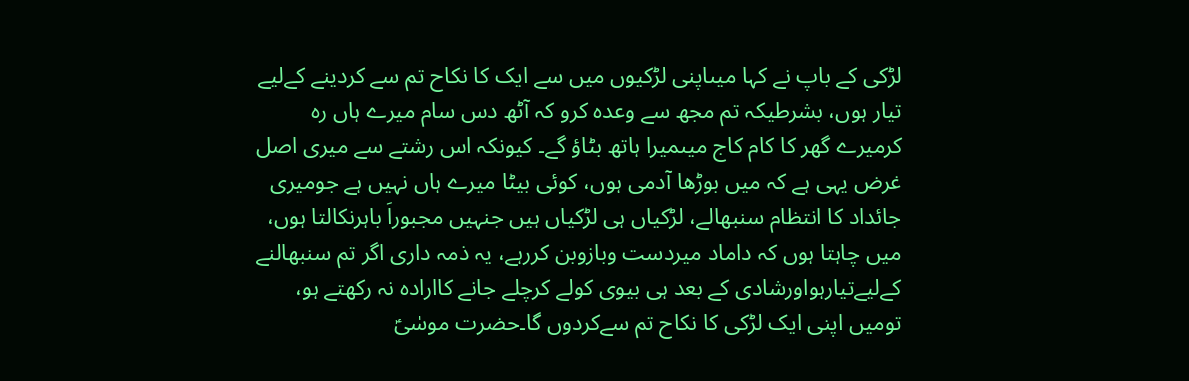لڑکی کے باپ نے کہا میںاپنی لڑکیوں میں سے ایک کا نکاح تم سے کردینے کےلیے تیار ہوں، بشرطیکہ تم مجھ سے وعدہ کرو کہ آٹھ دس سام میرے ہاں رہ کرمیرے گھر کا کام کاج میںمیرا ہاتھ بٹاؤ گے۔ کیونکہ اس رشتے سے میری اصل غرض یہی ہے کہ میں بوڑھا آدمی ہوں، کوئی بیٹا میرے ہاں نہیں ہے جومیری جائداد کا انتظام سنبھالے، لڑکیاں ہی لڑکیاں ہیں جنہیں مجبوراَ باہرنکالتا ہوں، میں چاہتا ہوں کہ داماد میردست وبازوبن کررہے، یہ ذمہ داری اگر تم سنبھالنے کےلیےتیارہواورشادی کے بعد ہی بیوی کولے کرچلے جانے کاارادہ نہ رکھتے ہو، تومیں اپنی ایک لڑکی کا نکاح تم سےکردوں گا۔حضرت موسٰیؑ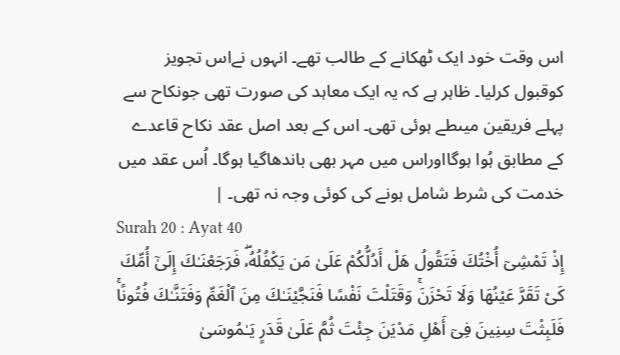اس وقت خود ایک ٹھکانے کے طالب تھے۔ انہوں نےاس تجویز کوقبول کرلیا۔ ظاہر ہے کہ یہ ایک معاہد کی صورت تھی جونکاح سے پہلے فریقین میںطے ہوئی تھی۔ اس کے بعد اصل عقد نکاح قاعدے کے مطابق ہُوا ہوگااوراس میں مہر بھی باندھاگیا ہوگا۔ اُس عقد میں خدمت کی شرط شامل ہونے کی کوئی وجہ نہ تھی۔ |
Surah 20 : Ayat 40
إِذْ تَمْشِىٓ أُخْتُكَ فَتَقُولُ هَلْ أَدُلُّكُمْ عَلَىٰ مَن يَكْفُلُهُۥۖ فَرَجَعْنَـٰكَ إِلَىٰٓ أُمِّكَ كَىْ تَقَرَّ عَيْنُهَا وَلَا تَحْزَنَۚ وَقَتَلْتَ نَفْسًا فَنَجَّيْنَـٰكَ مِنَ ٱلْغَمِّ وَفَتَنَّـٰكَ فُتُونًاۚ فَلَبِثْتَ سِنِينَ فِىٓ أَهْلِ مَدْيَنَ جِئْتَ ثُمَّ عَلَىٰ قَدَرٍ يَـٰمُوسَىٰ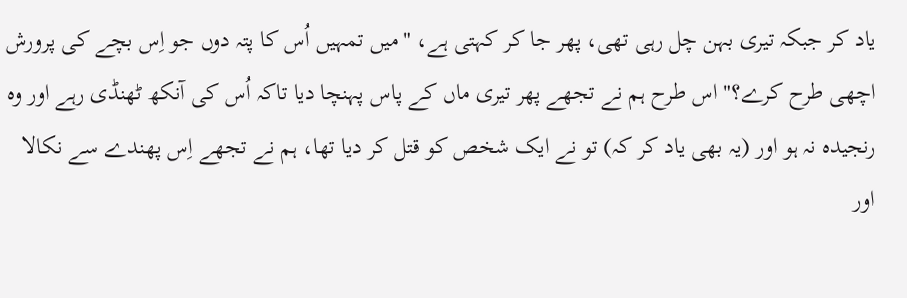یاد کر جبکہ تیری بہن چل رہی تھی، پھر جا کر کہتی ہے، "میں تمہیں اُس کا پتہ دوں جو اِس بچے کی پرورش اچھی طرح کرے؟" اس طرح ہم نے تجھے پھر تیری ماں کے پاس پہنچا دیا تاکہ اُس کی آنکھ ٹھنڈی رہے اور وہ رنجیدہ نہ ہو اور (یہ بھی یاد کر کہ) تو نے ایک شخص کو قتل کر دیا تھا، ہم نے تجھے اِس پھندے سے نکالا اور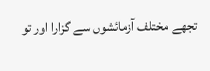تجھے مختلف آزمائشوں سے گزارا اور تو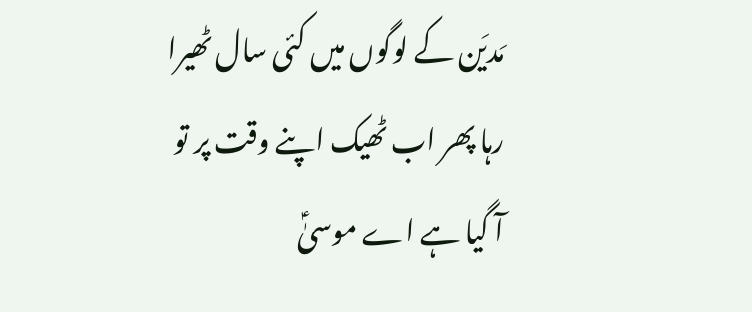مَدیَن کے لوگوں میں کئی سال ٹھیرا رہا پھر اب ٹھیک اپنے وقت پر تو آ گیا ہے اے موسیٰؑ